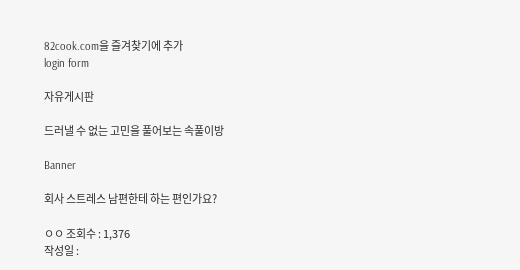82cook.com을 즐겨찾기에 추가
login form

자유게시판

드러낼 수 없는 고민을 풀어보는 속풀이방

Banner

회사 스트레스 남편한테 하는 편인가요?

ㅇㅇ 조회수 : 1,376
작성일 :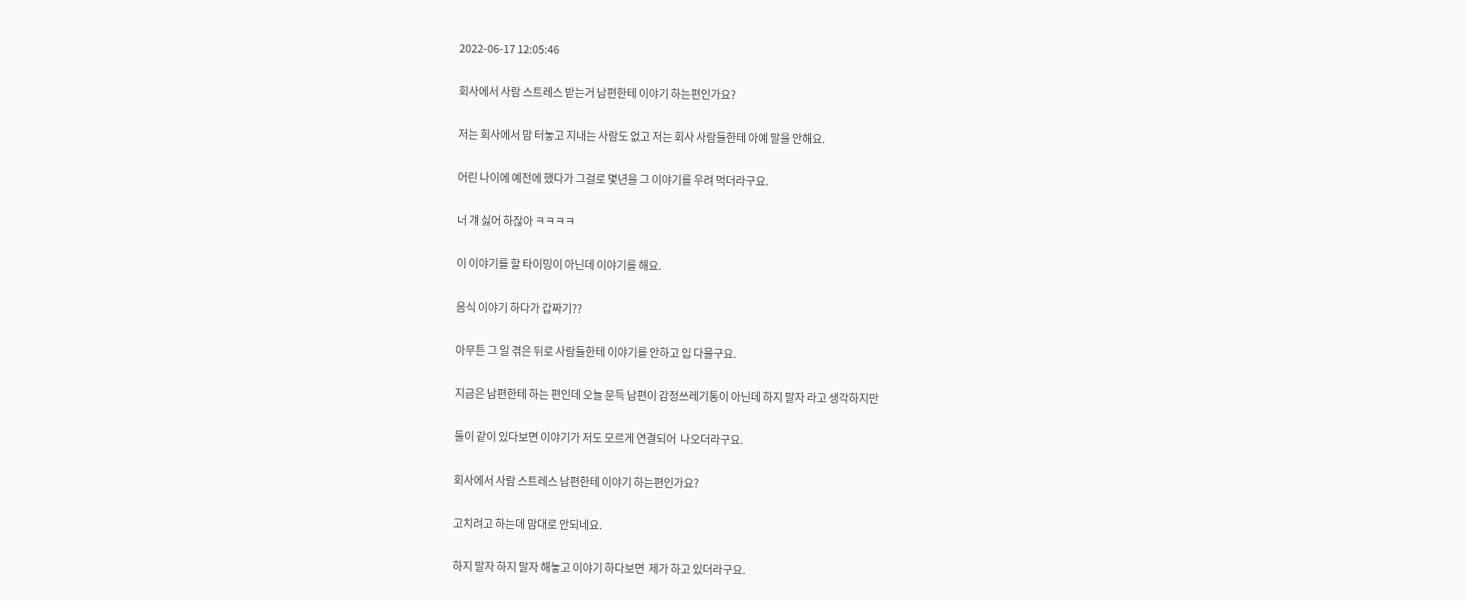2022-06-17 12:05:46

회사에서 사람 스트레스 받는거 남편한테 이야기 하는편인가요?

저는 회사에서 맘 터놓고 지내는 사람도 없고 저는 회사 사람들한테 아예 말을 안해요.

어린 나이에 예전에 했다가 그걸로 몇년을 그 이야기를 우려 먹더라구요.

너 걔 싫어 하잖아 ㅋㅋㅋㅋ

이 이야기를 할 타이밍이 아닌데 이야기를 해요.

음식 이야기 하다가 갑짜기??

아무튼 그 일 겪은 뒤로 사람들한테 이야기를 안하고 입 다물구요.

지금은 남편한테 하는 편인데 오늘 문득 남편이 감정쓰레기통이 아닌데 하지 말자 라고 생각하지만

둘이 같이 있다보면 이야기가 저도 모르게 연결되어  나오더라구요.

회사에서 사람 스트레스 남편한테 이야기 하는편인가요?

고치려고 하는데 맘대로 안되네요.

하지 말자 하지 말자 해놓고 이야기 하다보면  제가 하고 있더라구요.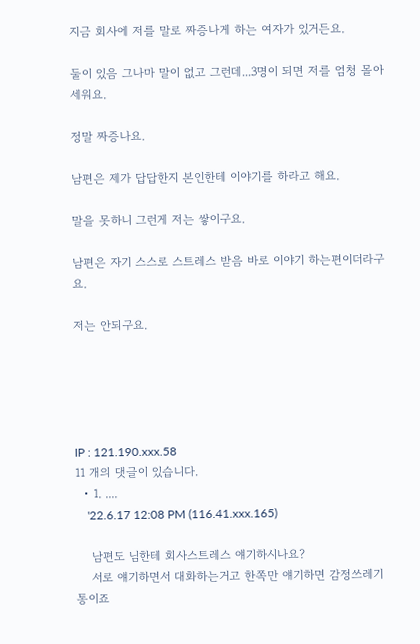지금 회사에 저를 말로 짜증나게 하는 여자가 있거든요.

둘이 있음 그나마 말이 없고 그런데...3명이 되면 저를 엄청 몰아세워요.

정말 짜증나요.

남편은 제가 답답한지 본인한테 이야기를 하라고 해요.

말을 못하니 그런게 저는 쌓이구요.

남편은 자기 스스로 스트레스 받음 바로 이야기 하는편이더라구요.

저는 안되구요.





IP : 121.190.xxx.58
11 개의 댓글이 있습니다.
  • 1. ....
    '22.6.17 12:08 PM (116.41.xxx.165)

    남편도 님한테 회사스트레스 얘기하시나요?
    서로 얘기하면서 대화하는거고 한쪽만 얘기하면 감정쓰레기통이죠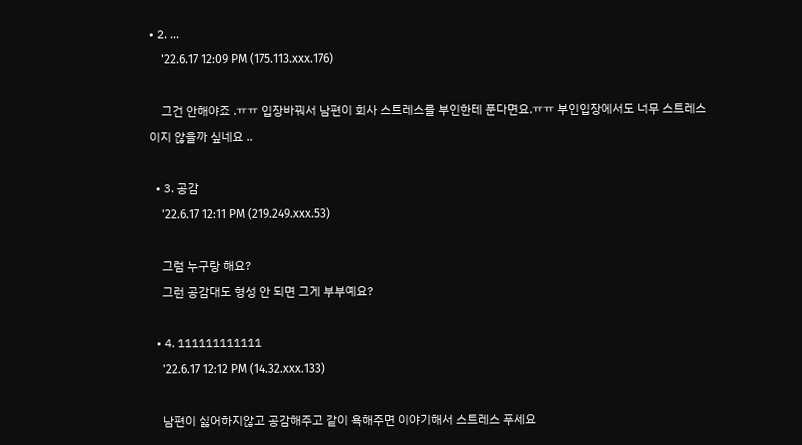• 2. ...
    '22.6.17 12:09 PM (175.113.xxx.176)

    그건 안해야죠 .ㅠㅠ 입장바꿔서 남편이 회사 스트레스를 부인한테 푼다면요.ㅠㅠ 부인입장에서도 너무 스트레스이지 않을까 싶네요 ..

  • 3. 공감
    '22.6.17 12:11 PM (219.249.xxx.53)

    그럼 누구랑 해요?
    그런 공감대도 형성 안 되면 그게 부부예요?

  • 4. 111111111111
    '22.6.17 12:12 PM (14.32.xxx.133)

    남편이 싫어하지않고 공감해주고 같이 욕해주면 이야기해서 스트레스 푸세요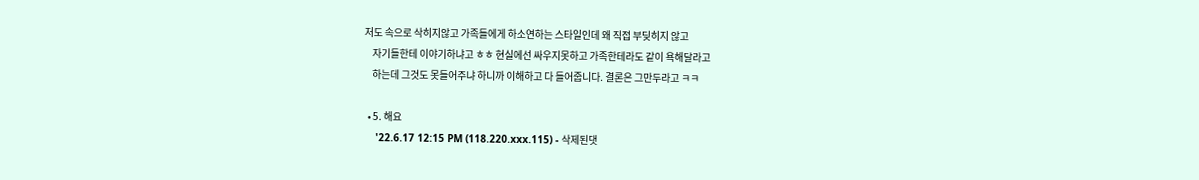저도 속으로 삭히지않고 가족들에게 하소연하는 스타일인데 왜 직접 부딪히지 않고
    자기들한테 이야기하냐고 ㅎㅎ 현실에선 싸우지못하고 가족한테라도 같이 욕해달라고
    하는데 그것도 못들어주냐 하니까 이해하고 다 들어줍니다. 결론은 그만두라고 ㅋㅋ

  • 5. 해요
    '22.6.17 12:15 PM (118.220.xxx.115) - 삭제된댓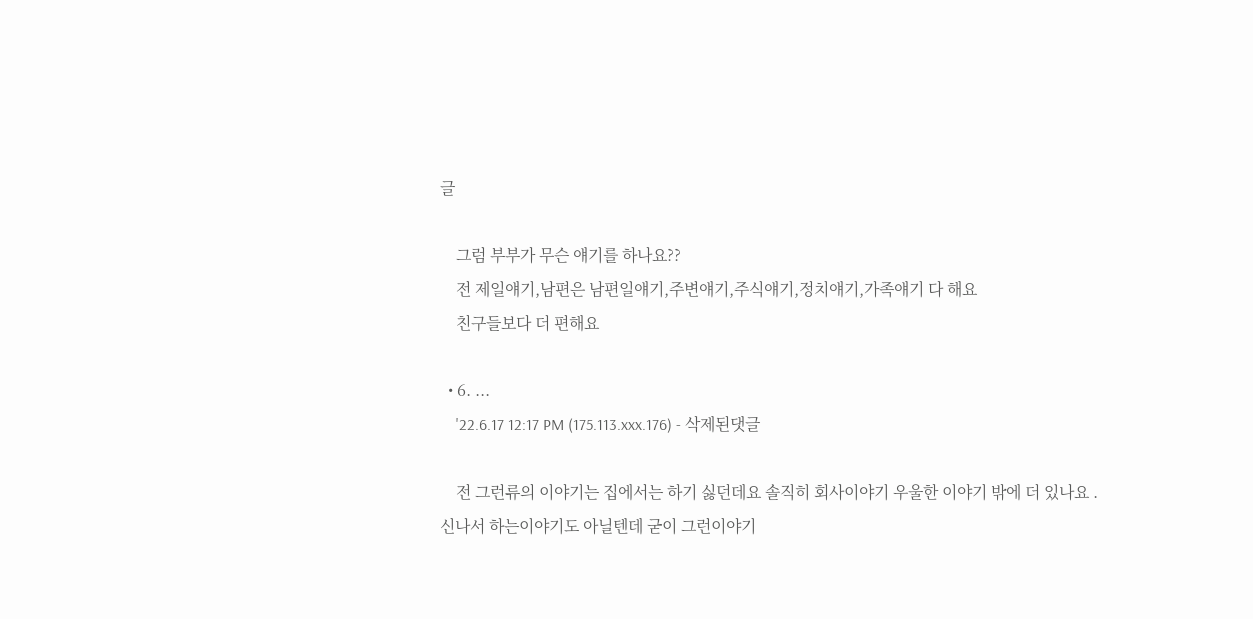글

    그럼 부부가 무슨 얘기를 하나요??
    전 제일얘기,남편은 남편일얘기,주변얘기,주식얘기,정치얘기,가족얘기 다 해요
    친구들보다 더 편해요

  • 6. ...
    '22.6.17 12:17 PM (175.113.xxx.176) - 삭제된댓글

    전 그런류의 이야기는 집에서는 하기 싫던데요 솔직히 회사이야기 우울한 이야기 밖에 더 있나요 . 신나서 하는이야기도 아닐텐데 굳이 그런이야기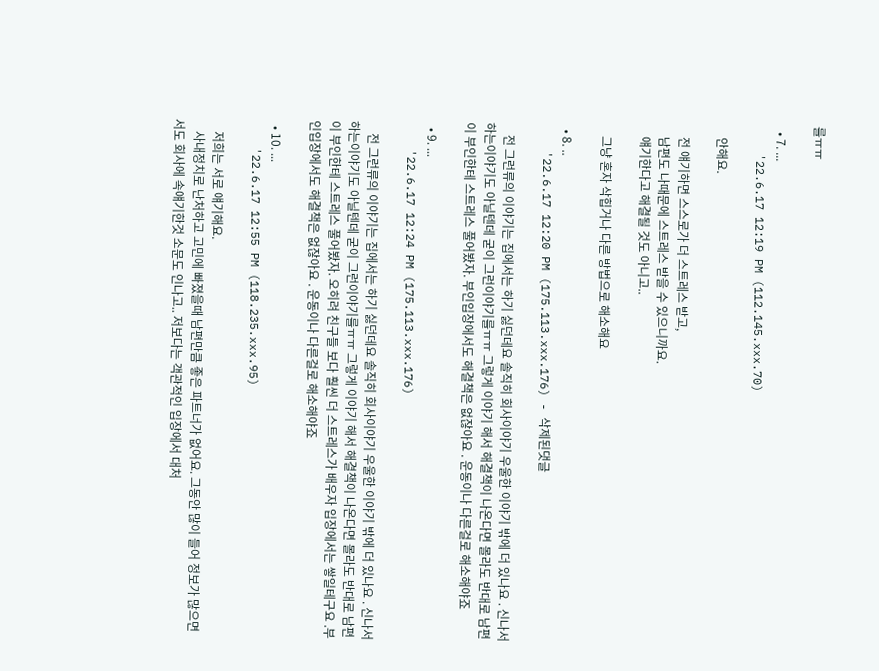를ㅠㅠ

  • 7. ...
    '22.6.17 12:19 PM (112.145.xxx.70)

    안해요.

    전 얘기하면 스스로가 더 스트레스 받고,
    남편도 나때문에 스트레스 받을 수 있으니까요.
    얘기한다고 해결될 것도 아니고..

    그냥 혼자 삭힙거나 다른 방법으로 해소해요

  • 8. ..
    '22.6.17 12:20 PM (175.113.xxx.176) - 삭제된댓글

    전 그런류의 이야기는 집에서는 하기 싫던데요 솔직히 회사이야기 우울한 이야기 밖에 더 있나요 . 신나서 하는이야기도 아닐텐데 굳이 그런이야기를ㅠㅠ 그렇게 이야기 해서 해결책이 나온다면 몰라도 반대로 남편이 부인한테 스트레스 풀어봤자. 부인입장에서도 해결책은 없잖아요 . 운동이나 다른걸로 해소해야죠

  • 9. ...
    '22.6.17 12:24 PM (175.113.xxx.176)

    전 그런류의 이야기는 집에서는 하기 싫던데요 솔직히 회사이야기 우울한 이야기 밖에 더 있나요 . 신나서 하는이야기도 아닐텐데 굳이 그런이야기를ㅠㅠ 그렇게 이야기 해서 해결책이 나온다면 몰라도 반대로 남편이 부인한테 스트레스 풀어봤자. 오히려 친구들 보다 훨씬 더 스트레스가 배우자 입장에서는 쌓일테구요 .부인입장에서도 해결책은 없잖아요 . 운동이나 다른걸로 해소해야죠

  • 10. ...
    '22.6.17 12:55 PM (118.235.xxx.95)

    저희는 서로 얘기해요.
    사내정치로 난처하고 고민에 빠졌을때 남편만큼 좋은 파트너가 없어요. 그동안 많이 들어 정보가 많으면서도 회사에 속얘기한것 소문도 인나고.. 저보다는 객관적인 입장에서 대처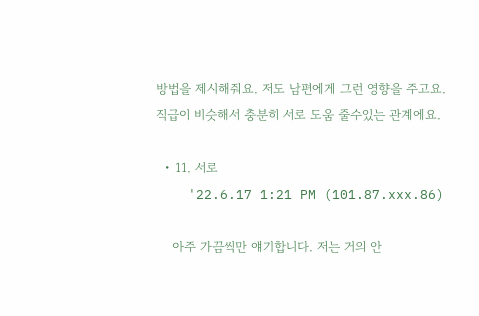방법을 제시해줘요. 저도 남편에게 그런 영향을 주고요. 직급이 비슷해서 충분히 서로 도움 줄수있는 관계에요.

  • 11. 서로
    '22.6.17 1:21 PM (101.87.xxx.86)

    아주 가끔씩만 얘기합니다. 저는 거의 안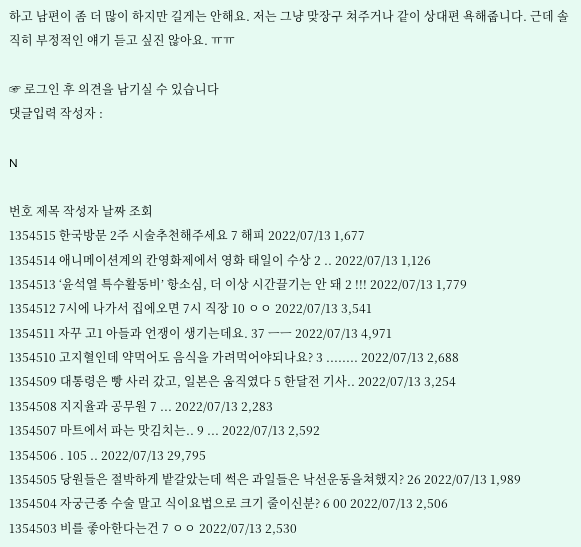하고 남편이 좀 더 많이 하지만 길게는 안해요. 저는 그냥 맞장구 쳐주거나 같이 상대편 욕해줍니다. 근데 솔직히 부정적인 얘기 듣고 싶진 않아요. ㅠㅠ

☞ 로그인 후 의견을 남기실 수 있습니다
댓글입력 작성자 :

N

번호 제목 작성자 날짜 조회
1354515 한국방문 2주 시술추천해주세요 7 해피 2022/07/13 1,677
1354514 애니메이션계의 칸영화제에서 영화 태일이 수상 2 .. 2022/07/13 1,126
1354513 ‘윤석열 특수활동비’ 항소심, 더 이상 시간끌기는 안 돼 2 !!! 2022/07/13 1,779
1354512 7시에 나가서 집에오면 7시 직장 10 ㅇㅇ 2022/07/13 3,541
1354511 자꾸 고1 아들과 언쟁이 생기는데요. 37 ㅡㅡ 2022/07/13 4,971
1354510 고지혈인데 약먹어도 음식을 가려먹어야되나요? 3 ........ 2022/07/13 2,688
1354509 대통령은 빵 사러 갔고, 일본은 움직였다 5 한달전 기사.. 2022/07/13 3,254
1354508 지지율과 공무원 7 ... 2022/07/13 2,283
1354507 마트에서 파는 맛김치는.. 9 ... 2022/07/13 2,592
1354506 . 105 .. 2022/07/13 29,795
1354505 당원들은 절박하게 밭갈았는데 썩은 과일들은 낙선운동을쳐했지? 26 2022/07/13 1,989
1354504 자궁근종 수술 말고 식이요법으로 크기 줄이신분? 6 00 2022/07/13 2,506
1354503 비를 좋아한다는건 7 ㅇㅇ 2022/07/13 2,530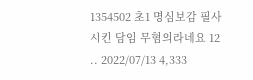1354502 초1 명심보감 필사시킨 담임 무혐의라네요 12 .. 2022/07/13 4,333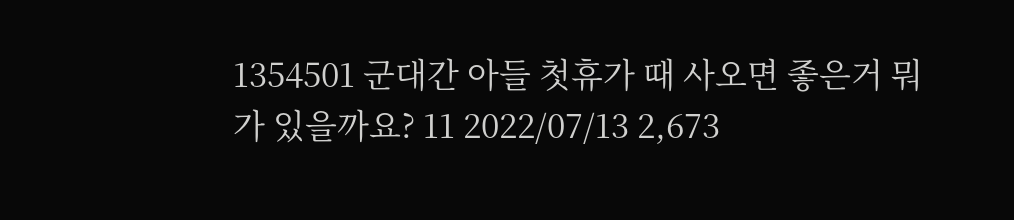1354501 군대간 아들 첫휴가 때 사오면 좋은거 뭐가 있을까요? 11 2022/07/13 2,673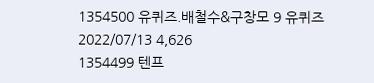1354500 유퀴즈.배철수&구창모 9 유퀴즈 2022/07/13 4,626
1354499 텐프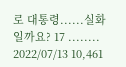로 대통령......실화일까요? 17 ........ 2022/07/13 10,461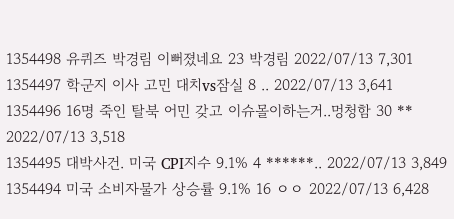1354498 유퀴즈 박경림 이뻐졌네요 23 박경림 2022/07/13 7,301
1354497 학군지 이사 고민 대치vs잠실 8 .. 2022/07/13 3,641
1354496 16명 죽인 탈북 어민 갖고 이슈몰이하는거..멍청함 30 ** 2022/07/13 3,518
1354495 대박사건. 미국 CPI지수 9.1% 4 ******.. 2022/07/13 3,849
1354494 미국 소비자물가 상승률 9.1% 16 ㅇㅇ 2022/07/13 6,428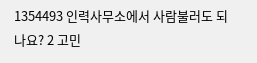1354493 인력사무소에서 사람불러도 되나요? 2 고민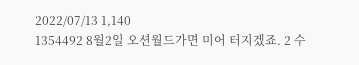2022/07/13 1,140
1354492 8월2일 오션월드가면 미어 터지겠죠. 2 수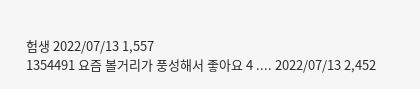험생 2022/07/13 1,557
1354491 요즘 볼거리가 풍성해서 좋아요 4 .... 2022/07/13 2,452